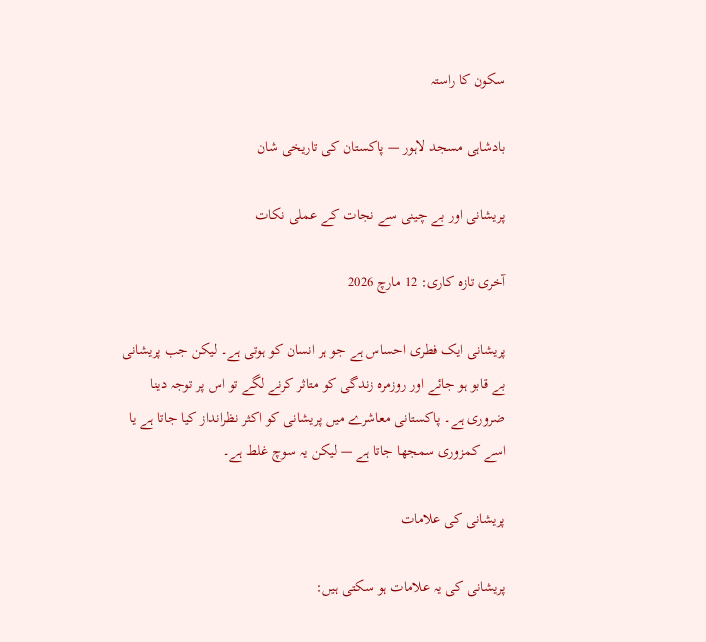سکون کا راستہ

بادشاہی مسجد لاہور — پاکستان کی تاریخی شان

پریشانی اور بے چینی سے نجات کے عملی نکات

آخری تازہ کاری: 12 مارچ 2026

پریشانی ایک فطری احساس ہے جو ہر انسان کو ہوتی ہے۔ لیکن جب پریشانی بے قابو ہو جائے اور روزمرہ زندگی کو متاثر کرنے لگے تو اس پر توجہ دینا ضروری ہے۔ پاکستانی معاشرے میں پریشانی کو اکثر نظرانداز کیا جاتا ہے یا اسے کمزوری سمجھا جاتا ہے — لیکن یہ سوچ غلط ہے۔

پریشانی کی علامات

پریشانی کی یہ علامات ہو سکتی ہیں: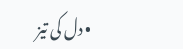• دل کی تیز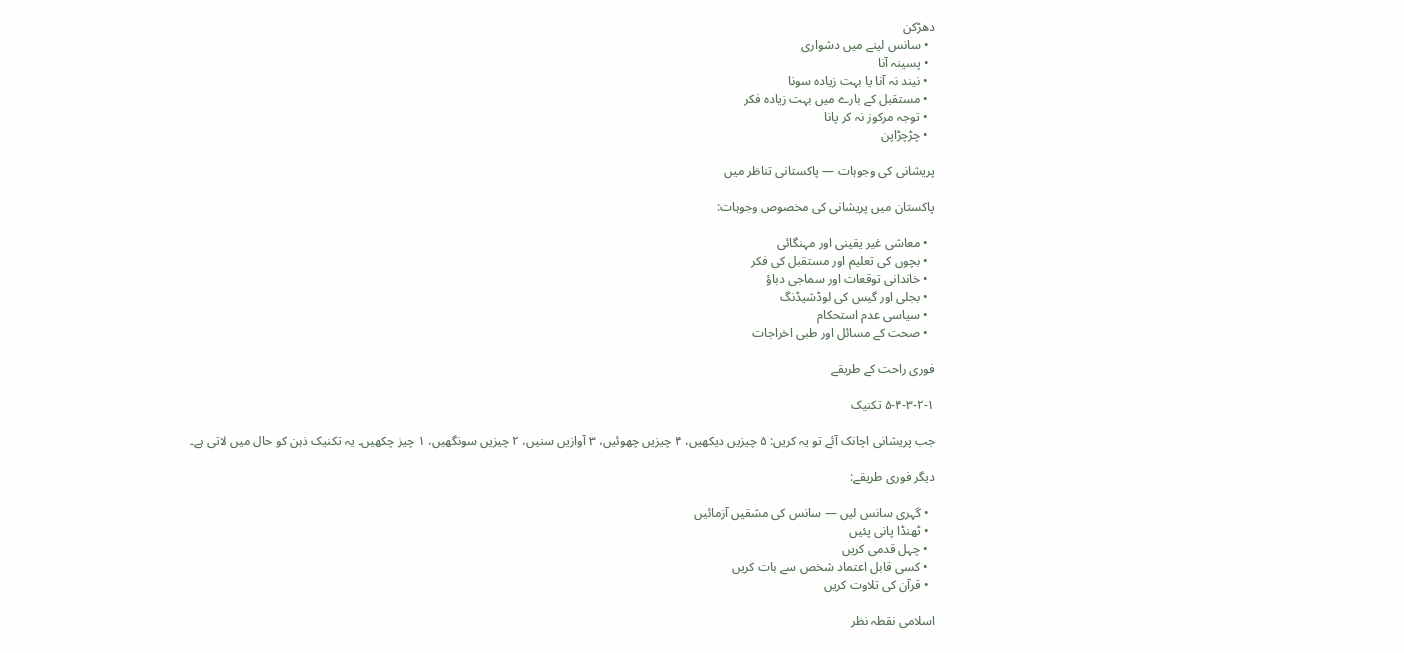دھڑکن
  • سانس لینے میں دشواری
  • پسینہ آنا
  • نیند نہ آنا یا بہت زیادہ سونا
  • مستقبل کے بارے میں بہت زیادہ فکر
  • توجہ مرکوز نہ کر پانا
  • چڑچڑاپن

پریشانی کی وجوہات — پاکستانی تناظر میں

پاکستان میں پریشانی کی مخصوص وجوہات:

  • معاشی غیر یقینی اور مہنگائی
  • بچوں کی تعلیم اور مستقبل کی فکر
  • خاندانی توقعات اور سماجی دباؤ
  • بجلی اور گیس کی لوڈشیڈنگ
  • سیاسی عدم استحکام
  • صحت کے مسائل اور طبی اخراجات

فوری راحت کے طریقے

۵-۴-۳-۲-۱ تکنیک

جب پریشانی اچانک آئے تو یہ کریں: ۵ چیزیں دیکھیں، ۴ چیزیں چھوئیں، ۳ آوازیں سنیں، ۲ چیزیں سونگھیں، ۱ چیز چکھیں۔ یہ تکنیک ذہن کو حال میں لاتی ہے۔

دیگر فوری طریقے:

  • گہری سانس لیں — سانس کی مشقیں آزمائیں
  • ٹھنڈا پانی پئیں
  • چہل قدمی کریں
  • کسی قابل اعتماد شخص سے بات کریں
  • قرآن کی تلاوت کریں

اسلامی نقطہ نظر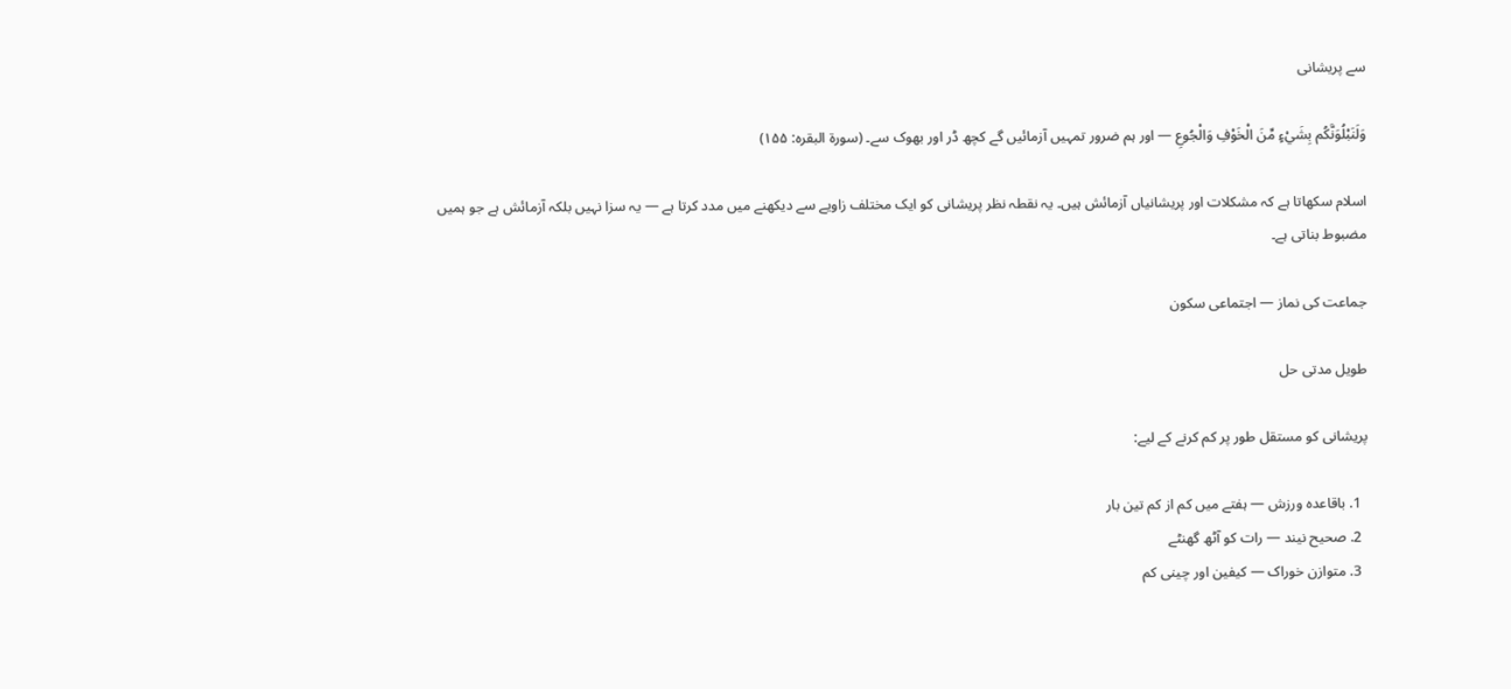سے پریشانی

وَلَنَبْلُوَنَّكُم بِشَيْءٍ مِّنَ الْخَوْفِ وَالْجُوعِ — اور ہم ضرور تمہیں آزمائیں گے کچھ ڈر اور بھوک سے۔ (سورۃ البقرہ: ۱۵۵)

اسلام سکھاتا ہے کہ مشکلات اور پریشانیاں آزمائش ہیں۔ یہ نقطہ نظر پریشانی کو ایک مختلف زاویے سے دیکھنے میں مدد کرتا ہے — یہ سزا نہیں بلکہ آزمائش ہے جو ہمیں مضبوط بناتی ہے۔

جماعت کی نماز — اجتماعی سکون

طویل مدتی حل

پریشانی کو مستقل طور پر کم کرنے کے لیے:

  1. باقاعدہ ورزش — ہفتے میں کم از کم تین بار
  2. صحیح نیند — رات کو آٹھ گھنٹے
  3. متوازن خوراک — کیفین اور چینی کم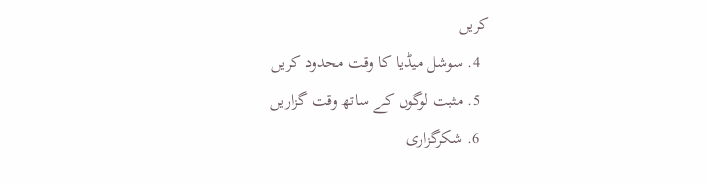کریں
  4. سوشل میڈیا کا وقت محدود کریں
  5. مثبت لوگوں کے ساتھ وقت گزاریں
  6. شکرگزاری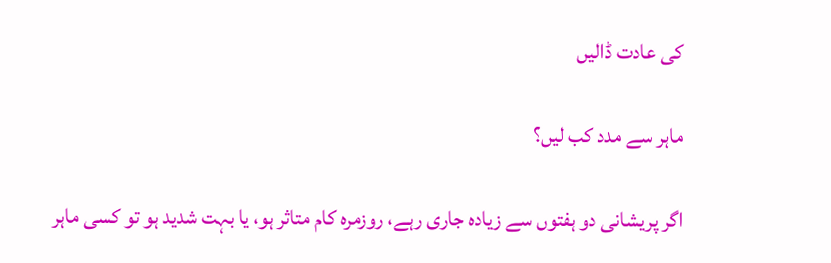کی عادت ڈالیں

ماہر سے مدد کب لیں؟

اگر پریشانی دو ہفتوں سے زیادہ جاری رہے، روزمرہ کام متاثر ہو، یا بہت شدید ہو تو کسی ماہر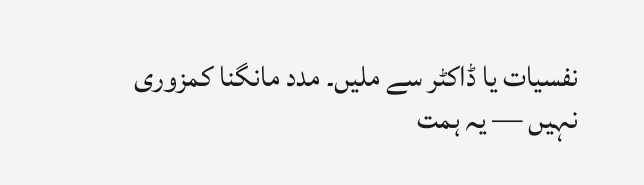نفسیات یا ڈاکٹر سے ملیں۔ مدد مانگنا کمزوری نہیں — یہ ہمت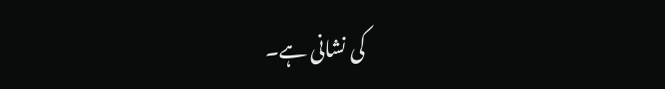کی نشانی ہے۔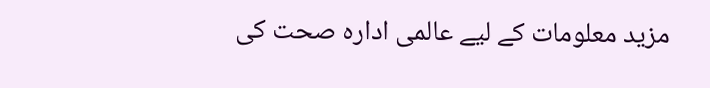مزید معلومات کے لیے عالمی ادارہ صحت کی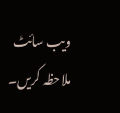ویب سائٹ ملاحظہ کریں۔